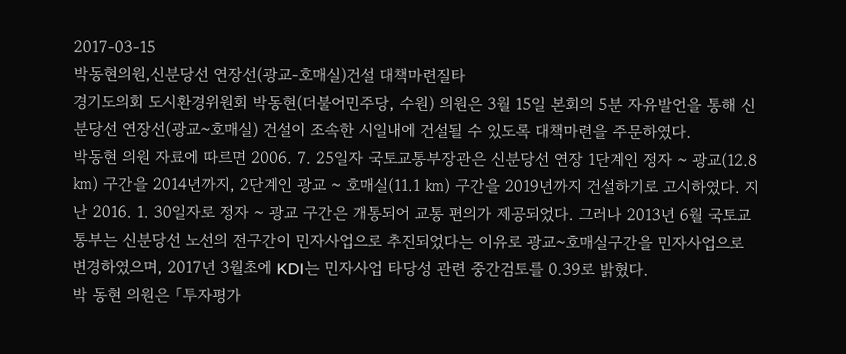2017-03-15
박동현의원,신분당선 연장선(광교-호매실)건설 대책마련질타
경기도의회 도시환경위원회 박동현(더불어민주당, 수원) 의원은 3월 15일 본회의 5분 자유발언을 통해 신분당선 연장선(광교~호매실) 건설이 조속한 시일내에 건설될 수 있도록 대책마련을 주문하였다.
박동현 의원 자료에 따르면 2006. 7. 25일자 국토교통부장관은 신분당선 연장 1단계인 정자 ~ 광교(12.8 ㎞) 구간을 2014년까지, 2단계인 광교 ~ 호매실(11.1 ㎞) 구간을 2019년까지 건설하기로 고시하였다. 지난 2016. 1. 30일자로 정자 ~ 광교 구간은 개통되어 교통 편의가 제공되었다. 그러나 2013년 6월 국토교통부는 신분당선 노선의 전구간이 민자사업으로 추진되었다는 이유로 광교~호매실구간을 민자사업으로 변경하였으며, 2017년 3월초에 KDI는 민자사업 타당성 관련 중간검토를 0.39로 밝혔다.
박 동현 의원은 「투자평가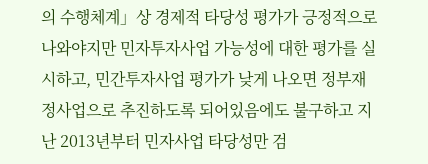의 수행체계」상 경제적 타당성 평가가 긍정적으로 나와야지만 민자투자사업 가능성에 대한 평가를 실시하고, 민간투자사업 평가가 낮게 나오면 정부재정사업으로 추진하도록 되어있음에도 불구하고 지난 2013년부터 민자사업 타당성만 검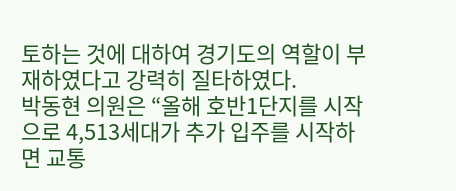토하는 것에 대하여 경기도의 역할이 부재하였다고 강력히 질타하였다.
박동현 의원은 “올해 호반1단지를 시작으로 4,513세대가 추가 입주를 시작하면 교통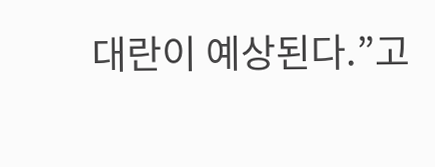대란이 예상된다.”고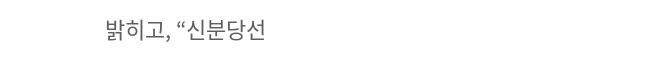밝히고, “신분당선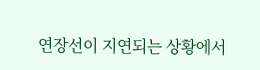연장선이 지연되는 상황에서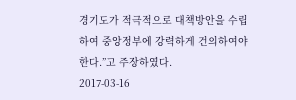경기도가 적극적으로 대책방안을 수립하여 중앙정부에 강력하게 건의하여야 한다.”고 주장하였다.
2017-03-16